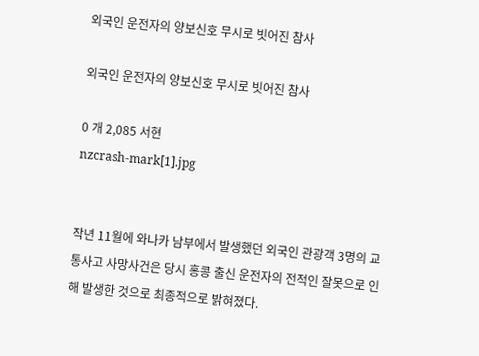외국인 운전자의 양보신호 무시로 빗어진 참사

외국인 운전자의 양보신호 무시로 빗어진 참사

0 개 2,085 서현
nzcrash-mark[1].jpg


작년 11월에 와나카 남부에서 발생했던 외국인 관광객 3명의 교통사고 사망사건은 당시 홍콩 출신 운전자의 전적인 잘못으로 인해 발생한 것으로 최종적으로 밝혀졌다.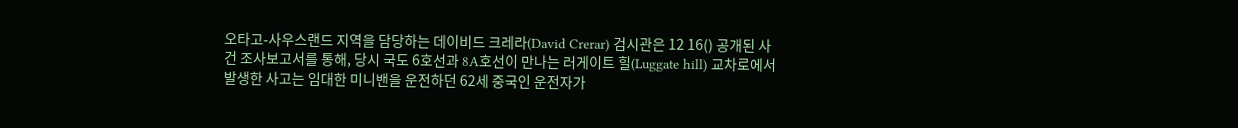오타고-사우스랜드 지역을 담당하는 데이비드 크레라(David Crerar) 검시관은 12 16() 공개된 사건 조사보고서를 통해, 당시 국도 6호선과 8A호선이 만나는 러게이트 힐(Luggate hill) 교차로에서 발생한 사고는 임대한 미니밴을 운전하던 62세 중국인 운전자가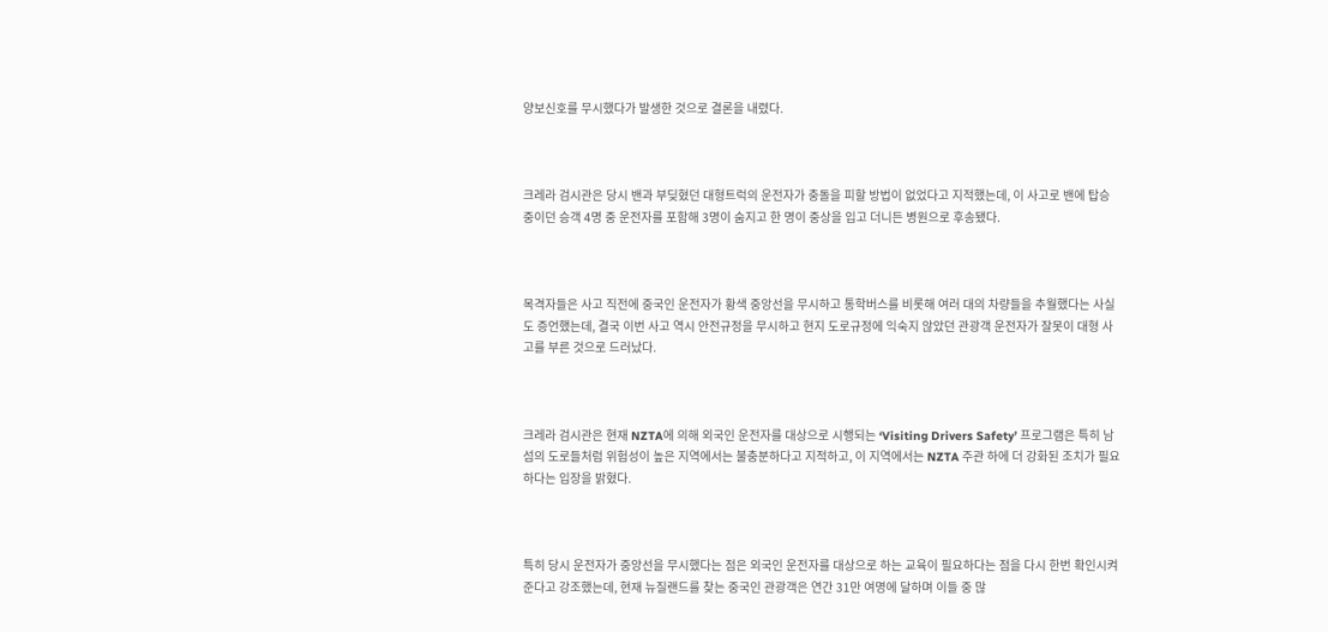양보신호를 무시했다가 발생한 것으로 결론을 내렸다.



크레라 검시관은 당시 밴과 부딪혔던 대형트럭의 운전자가 충돌을 피할 방법이 없었다고 지적했는데, 이 사고로 밴에 탑승 중이던 승객 4명 중 운전자를 포함해 3명이 숨지고 한 명이 중상을 입고 더니든 병원으로 후송됐다.



목격자들은 사고 직전에 중국인 운전자가 황색 중앙선을 무시하고 통학버스를 비롯해 여러 대의 차량들을 추월했다는 사실도 증언했는데, 결국 이번 사고 역시 안전규정을 무시하고 현지 도로규정에 익숙지 않았던 관광객 운전자가 잘못이 대형 사고를 부른 것으로 드러났다.



크레라 검시관은 현재 NZTA에 의해 외국인 운전자를 대상으로 시행되는 ‘Visiting Drivers Safety’ 프로그램은 특히 남섬의 도로들처럼 위험성이 높은 지역에서는 불충분하다고 지적하고, 이 지역에서는 NZTA 주관 하에 더 강화된 조치가 필요하다는 입장을 밝혔다.



특히 당시 운전자가 중앙선을 무시했다는 점은 외국인 운전자를 대상으로 하는 교육이 필요하다는 점을 다시 한번 확인시켜 준다고 강조했는데, 현재 뉴질랜드를 찾는 중국인 관광객은 연간 31만 여명에 달하며 이들 중 많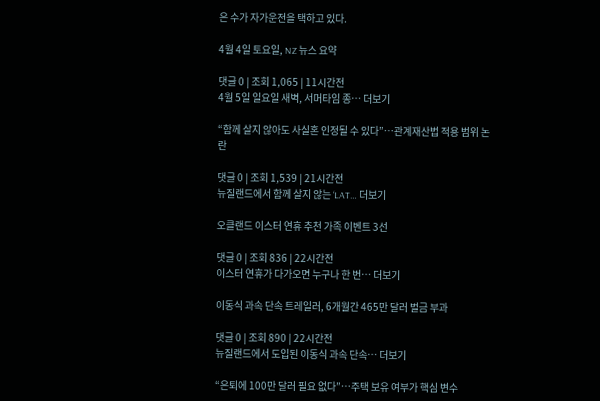은 수가 자가운전을 택하고 있다.

4월 4일 토요일, NZ 뉴스 요약

댓글 0 | 조회 1,065 | 11시간전
4월 5일 일요일 새벽, 서머타임 종… 더보기

“함께 살지 않아도 사실혼 인정될 수 있다”…관계재산법 적용 범위 논란

댓글 0 | 조회 1,539 | 21시간전
뉴질랜드에서 함께 살지 않는 ‘LAT… 더보기

오클랜드 이스터 연휴 추천 가족 이벤트 3선

댓글 0 | 조회 836 | 22시간전
이스터 연휴가 다가오면 누구나 한 번… 더보기

이동식 과속 단속 트레일러, 6개월간 465만 달러 벌금 부과

댓글 0 | 조회 890 | 22시간전
뉴질랜드에서 도입된 이동식 과속 단속… 더보기

“은퇴에 100만 달러 필요 없다”…주택 보유 여부가 핵심 변수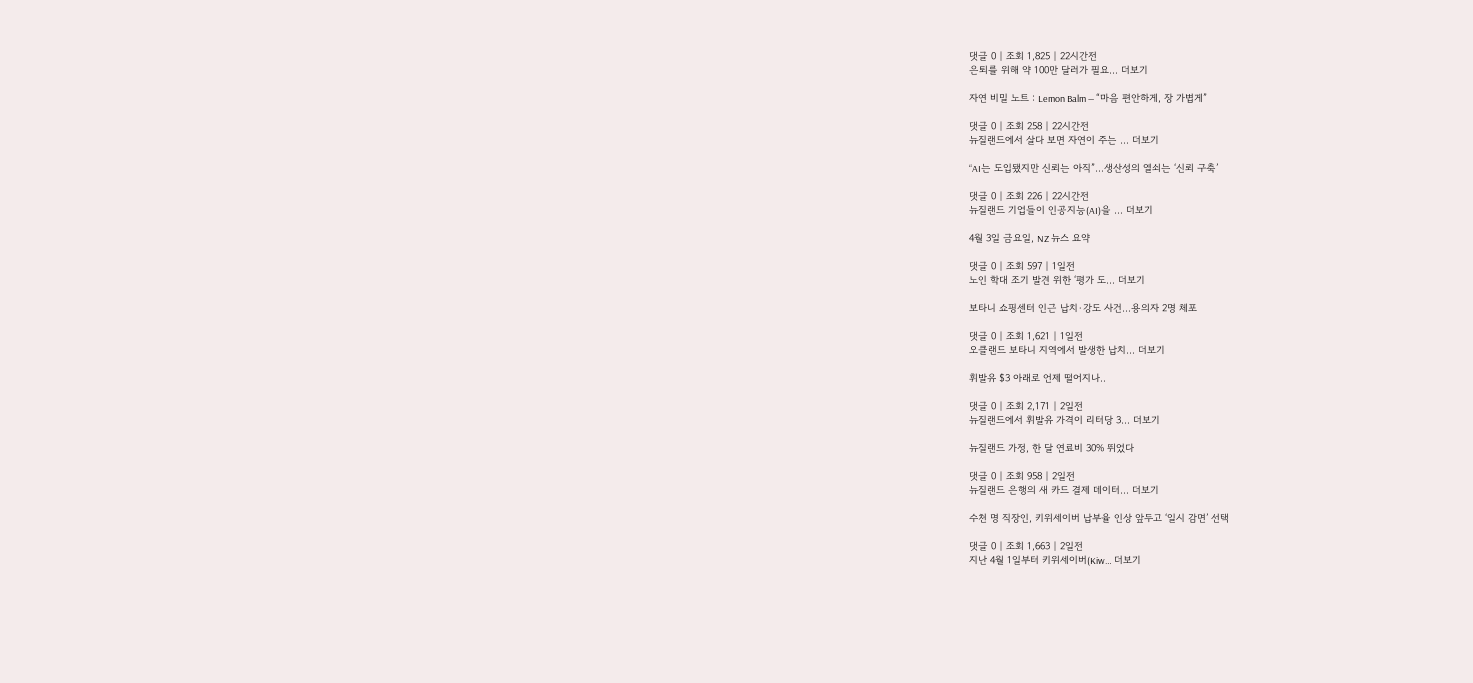댓글 0 | 조회 1,825 | 22시간전
은퇴를 위해 약 100만 달러가 필요… 더보기

자연 비밀 노트 : Lemon Balm — “마음 편안하게, 장 가볍게”

댓글 0 | 조회 258 | 22시간전
뉴질랜드에서 살다 보면 자연이 주는 … 더보기

“AI는 도입됐지만 신뢰는 아직”…생산성의 열쇠는 ‘신뢰 구축’

댓글 0 | 조회 226 | 22시간전
뉴질랜드 기업들이 인공지능(AI)을 … 더보기

4월 3일 금요일, NZ 뉴스 요약

댓글 0 | 조회 597 | 1일전
노인 학대 조기 발견 위한 ‘평가 도… 더보기

보타니 쇼핑센터 인근 납치·강도 사건…용의자 2명 체포

댓글 0 | 조회 1,621 | 1일전
오클랜드 보타니 지역에서 발생한 납치… 더보기

휘발유 $3 아래로 언제 떨어지나..

댓글 0 | 조회 2,171 | 2일전
뉴질랜드에서 휘발유 가격이 리터당 3… 더보기

뉴질랜드 가정, 한 달 연료비 30% 뛰었다

댓글 0 | 조회 958 | 2일전
뉴질랜드 은행의 새 카드 결제 데이터… 더보기

수천 명 직장인, 키위세이버 납부율 인상 앞두고 ‘일시 감면’ 선택

댓글 0 | 조회 1,663 | 2일전
지난 4월 1일부터 키위세이버(Kiw… 더보기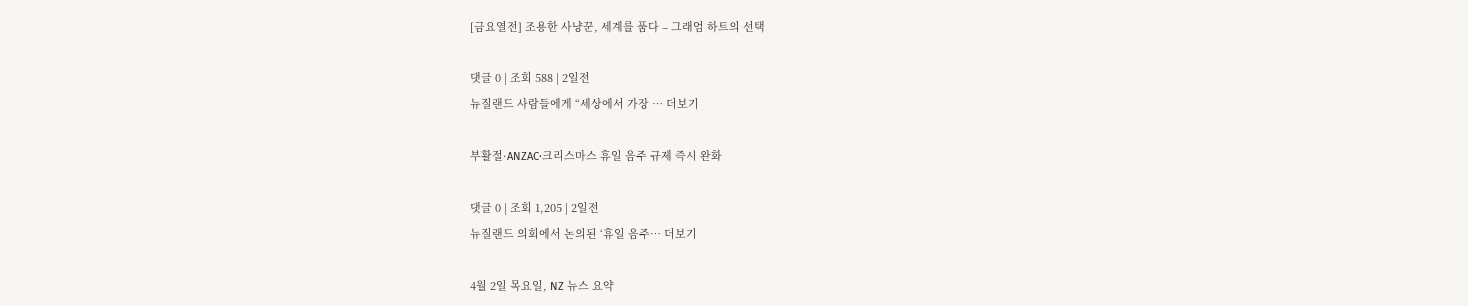[금요열전] 조용한 사냥꾼, 세계를 품다 – 그래엄 하트의 선택

댓글 0 | 조회 588 | 2일전
뉴질랜드 사람들에게 “세상에서 가장 … 더보기

부활절·ANZAC·크리스마스 휴일 음주 규제 즉시 완화

댓글 0 | 조회 1,205 | 2일전
뉴질랜드 의회에서 논의된 ‘휴일 음주… 더보기

4월 2일 목요일, NZ 뉴스 요약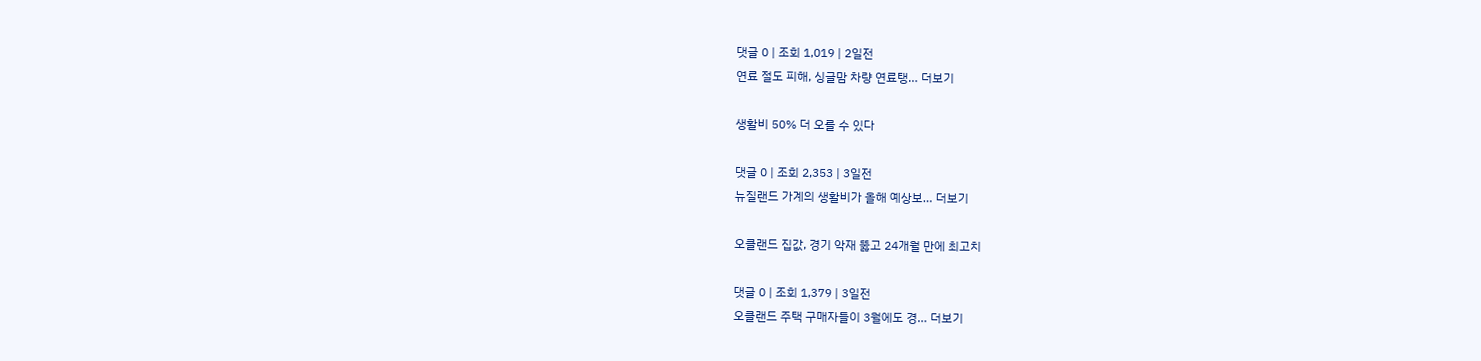댓글 0 | 조회 1,019 | 2일전
연료 절도 피해, 싱글맘 차량 연료탱… 더보기

생활비 50% 더 오를 수 있다

댓글 0 | 조회 2,353 | 3일전
뉴질랜드 가계의 생활비가 올해 예상보… 더보기

오클랜드 집값, 경기 악재 뚫고 24개월 만에 최고치

댓글 0 | 조회 1,379 | 3일전
오클랜드 주택 구매자들이 3월에도 경… 더보기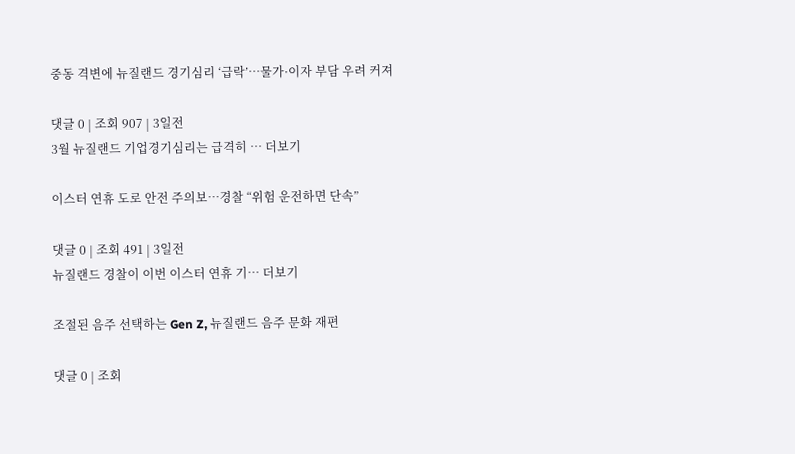중동 격변에 뉴질랜드 경기심리 ‘급락’…물가·이자 부담 우려 커져

댓글 0 | 조회 907 | 3일전
3월 뉴질랜드 기업경기심리는 급격히 … 더보기

이스터 연휴 도로 안전 주의보…경찰 “위험 운전하면 단속”

댓글 0 | 조회 491 | 3일전
뉴질랜드 경찰이 이번 이스터 연휴 기… 더보기

조절된 음주 선택하는 Gen Z, 뉴질랜드 음주 문화 재편

댓글 0 | 조회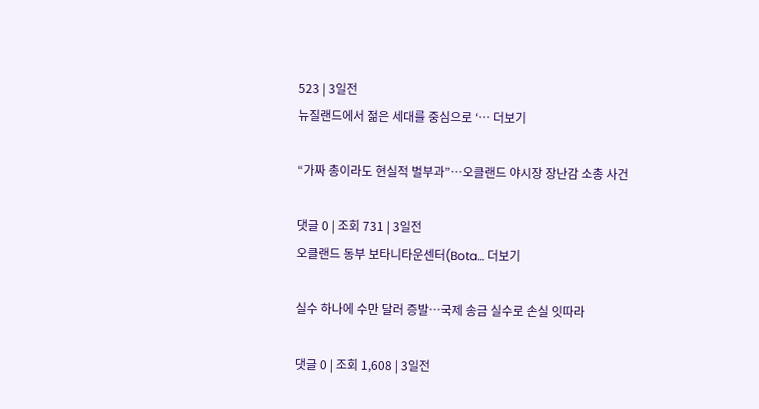523 | 3일전
뉴질랜드에서 젊은 세대를 중심으로 ‘… 더보기

“가짜 총이라도 현실적 벌부과”…오클랜드 야시장 장난감 소총 사건

댓글 0 | 조회 731 | 3일전
오클랜드 동부 보타니타운센터(Bota… 더보기

실수 하나에 수만 달러 증발…국제 송금 실수로 손실 잇따라

댓글 0 | 조회 1,608 | 3일전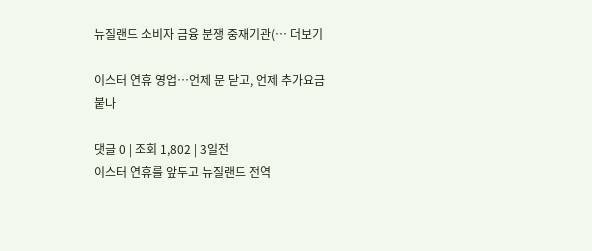뉴질랜드 소비자 금융 분쟁 중재기관(… 더보기

이스터 연휴 영업…언제 문 닫고, 언제 추가요금 붙나

댓글 0 | 조회 1,802 | 3일전
이스터 연휴를 앞두고 뉴질랜드 전역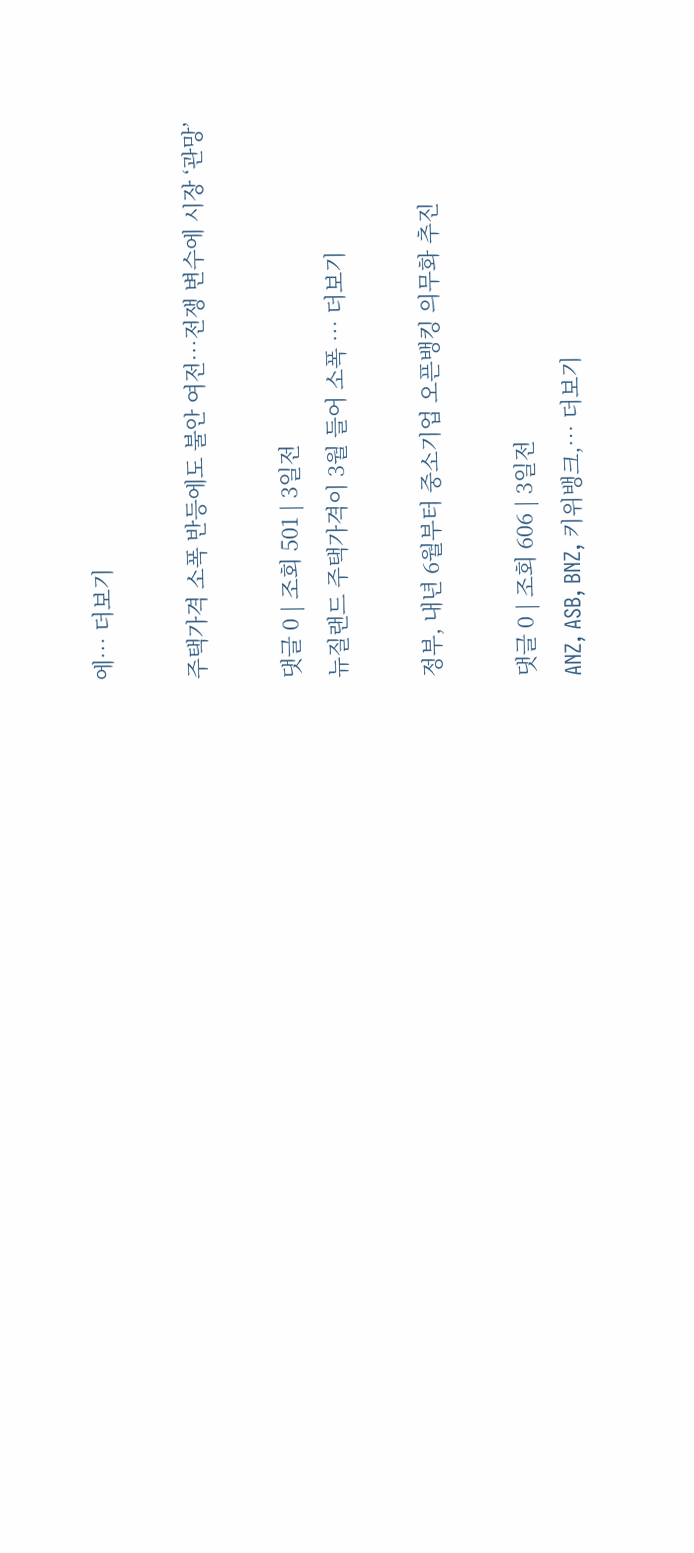에… 더보기

주택가격 소폭 반등에도 불안 여전…전쟁 변수에 시장 ‘관망’

댓글 0 | 조회 501 | 3일전
뉴질랜드 주택가격이 3월 들어 소폭 … 더보기

정부, 내년 6월부터 중소기업 오픈뱅킹 의무화 추진

댓글 0 | 조회 606 | 3일전
ANZ, ASB, BNZ, 키위뱅크,… 더보기